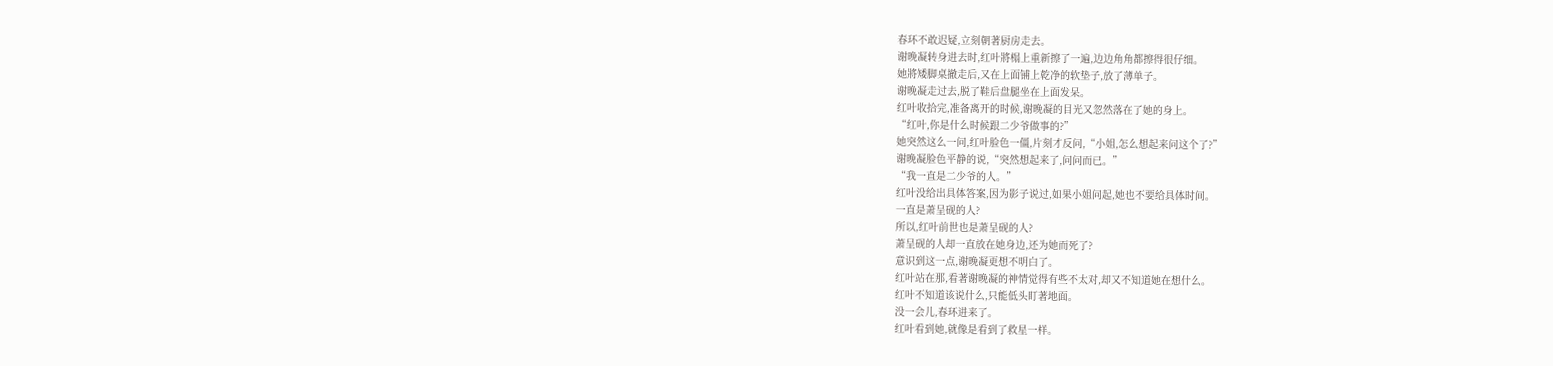春环不敢迟疑,立刻朝著厨房走去。
谢晚凝转身进去时,红叶將榻上重新擦了一遍,边边角角都擦得很仔细。
她將矮脚桌撤走后,又在上面铺上乾净的软垫子,放了薄单子。
谢晚凝走过去,脱了鞋后盘腿坐在上面发呆。
红叶收拾完,准备离开的时候,谢晚凝的目光又忽然落在了她的身上。
“红叶,你是什么时候跟二少爷做事的?”
她突然这么一问,红叶脸色一僵,片刻才反问,“小姐,怎么想起来问这个了?”
谢晚凝脸色平静的说,“突然想起来了,问问而已。”
“我一直是二少爷的人。”
红叶没给出具体答案,因为影子说过,如果小姐问起,她也不要给具体时间。
一直是萧呈砚的人?
所以,红叶前世也是萧呈砚的人?
萧呈砚的人却一直放在她身边,还为她而死了?
意识到这一点,谢晚凝更想不明白了。
红叶站在那,看著谢晚凝的神情觉得有些不太对,却又不知道她在想什么。
红叶不知道该说什么,只能低头盯著地面。
没一会儿,春环进来了。
红叶看到她,就像是看到了救星一样。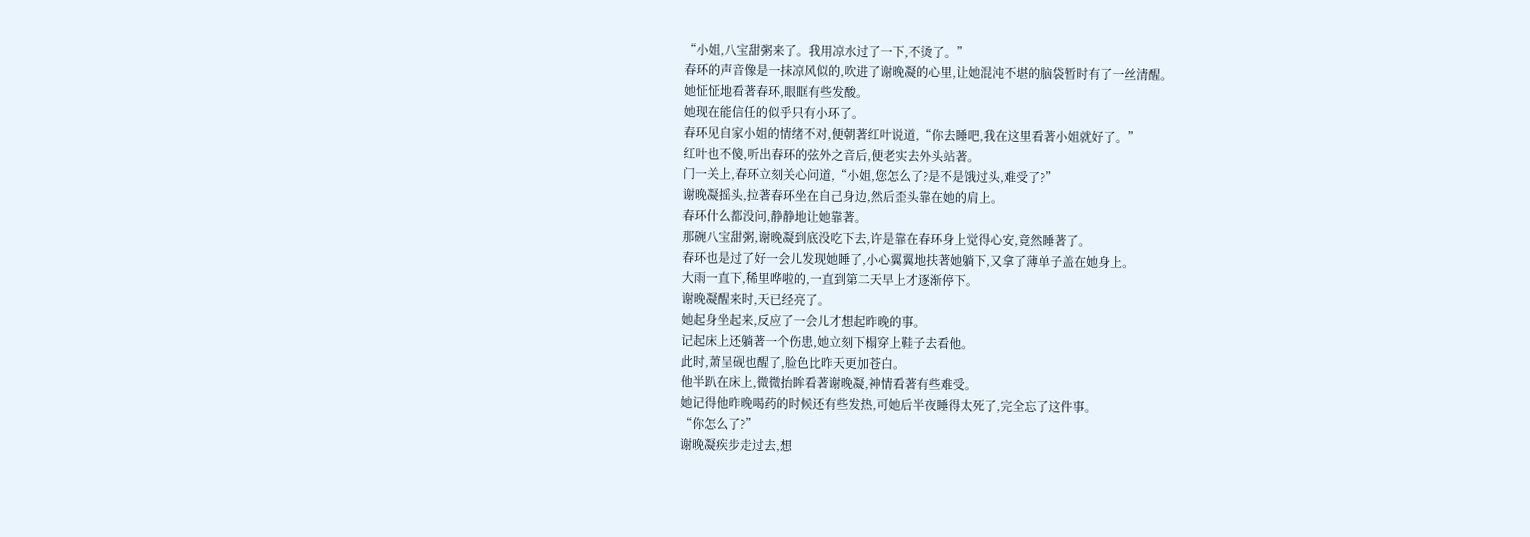“小姐,八宝甜粥来了。我用凉水过了一下,不烫了。”
春环的声音像是一抹凉风似的,吹进了谢晚凝的心里,让她混沌不堪的脑袋暂时有了一丝清醒。
她怔怔地看著春环,眼眶有些发酸。
她现在能信任的似乎只有小环了。
春环见自家小姐的情绪不对,便朝著红叶说道,“你去睡吧,我在这里看著小姐就好了。”
红叶也不傻,听出春环的弦外之音后,便老实去外头站著。
门一关上,春环立刻关心问道,“小姐,您怎么了?是不是饿过头,难受了?”
谢晚凝摇头,拉著春环坐在自己身边,然后歪头靠在她的肩上。
春环什么都没问,静静地让她靠著。
那碗八宝甜粥,谢晚凝到底没吃下去,许是靠在春环身上觉得心安,竟然睡著了。
春环也是过了好一会儿发现她睡了,小心翼翼地扶著她躺下,又拿了薄单子盖在她身上。
大雨一直下,稀里哗啦的,一直到第二天早上才逐渐停下。
谢晚凝醒来时,天已经亮了。
她起身坐起来,反应了一会儿才想起昨晚的事。
记起床上还躺著一个伤患,她立刻下榻穿上鞋子去看他。
此时,萧呈砚也醒了,脸色比昨天更加苍白。
他半趴在床上,微微抬眸看著谢晚凝,神情看著有些难受。
她记得他昨晚喝药的时候还有些发热,可她后半夜睡得太死了,完全忘了这件事。
“你怎么了?”
谢晚凝疾步走过去,想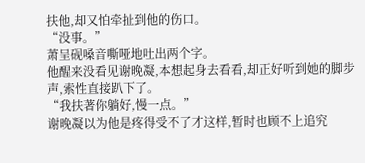扶他,却又怕牵扯到他的伤口。
“没事。”
萧呈砚嗓音嘶哑地吐出两个字。
他醒来没看见谢晚凝,本想起身去看看,却正好听到她的脚步声,索性直接趴下了。
“我扶著你躺好,慢一点。”
谢晚凝以为他是疼得受不了才这样,暂时也顾不上追究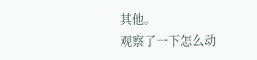其他。
观察了一下怎么动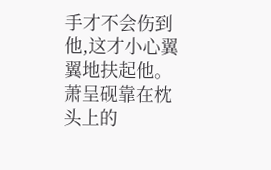手才不会伤到他,这才小心翼翼地扶起他。
萧呈砚靠在枕头上的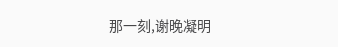那一刻,谢晚凝明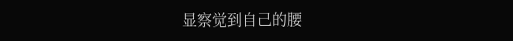显察觉到自己的腰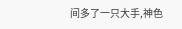间多了一只大手,神色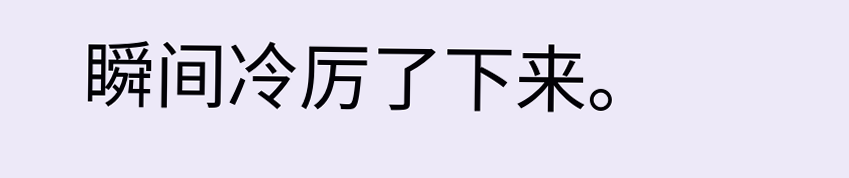瞬间冷厉了下来。